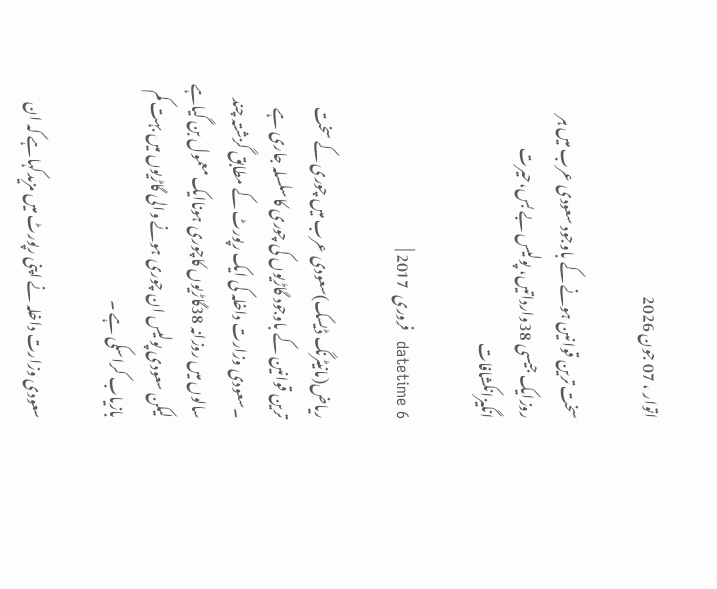اتوار ، 07 جون 2026

سخت ترین قوانین ہونے کے باوجود سعودی عرب میں ہر روزایک جیسی 38وارداتیں، پولیس بے بس،حیرت انگیزانکشافات

datetime 6  فروری  2017 |

ریاض(مانیٹرنگ ڈیسک)سعودی عرب میں چوری کے سخت ترین قوانین کے باوجود گاڑیوں کی چوری کاسلسلہ جاری ہے ۔سعودی وزارت داخلہ کی ایک رپورٹ کے مطابق گزشتہ چند سالوں میں روزانہ 38گاڑیوں کاچوری ہوناایک معمول بن گیاہے لیکن سعودی پولیس ان چوری ہونے والی گاڑیوں میں بہت کم بازیاب کراسکی ہے ۔

سعودی وزارت داخلہ نے اپنی رپورٹ میں مزیدکہاہے کہ ان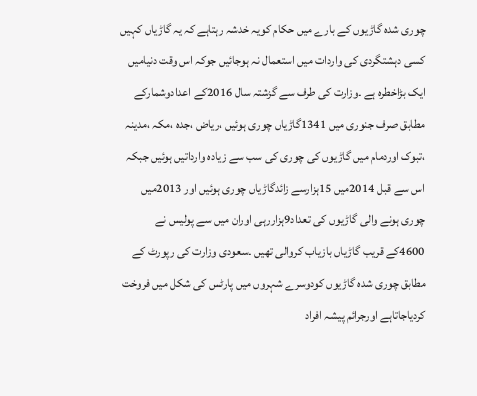چوری شدہ گاڑیوں کے بارے میں حکام کویہ خدشہ رہتاہے کہ یہ گاڑیاں کہیں کسی دہشتگردی کی واردات میں استعمال نہ ہوجائیں جوکہ اس وقت دنیامیں ایک بڑاخطرہ ہے ۔وزارت کی طرف سے گزشتہ سال 2016کے اعدادوشمارکے مطابق صرف جنوری میں 1341گاڑیاں چوری ہوئیں ،ریاض ،جدہ ،مکہ ،مدینہ ،تبوک اوردمام میں گاڑیوں کی چوری کی سب سے زیادہ وارداتیں ہوئیں جبکہ اس سے قبل 2014میں 15ہزارسے زائدگاڑیاں چوری ہوئیں اور 2013میں چوری ہونے والی گاڑیوں کی تعداد9ہزاررہی اوران میں سے پولیس نے 4600کے قریب گاڑیاں بازیاب کروالی تھیں ۔سعودی وزارت کی رپورٹ کے مطابق چوری شدہ گاڑیوں کودوسرے شہروں میں پارٹس کی شکل میں فروخت کردیاجاتاہے اورجرائم پیشہ افراد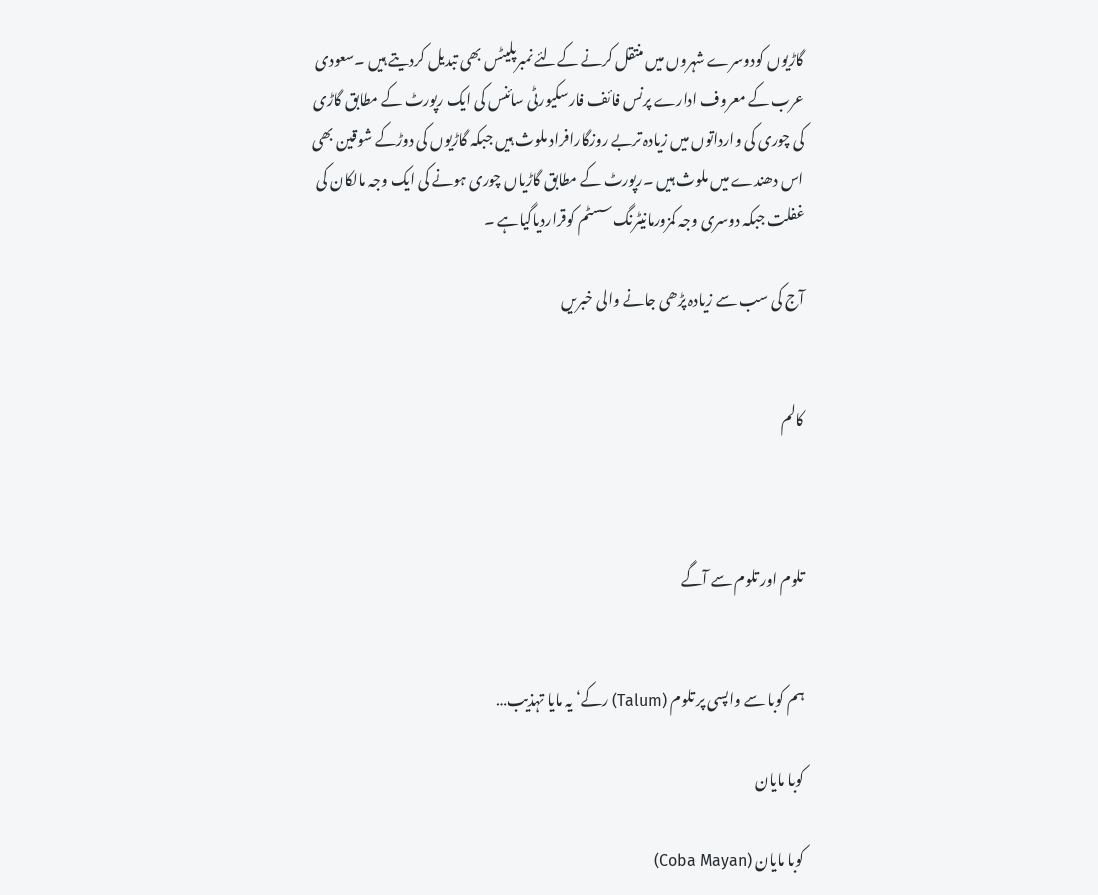گاڑیوں کودوسرے شہروں میں منتقل کرنے کےلئے نمبرپلیٹس بھی تبدیل کردیتے ہیں ۔سعودی عرب کے معروف ادارے پرنس فائف فارسکیورٹی سائنس کی ایک رپورٹ کے مطابق گاڑی کی چوری کی وارداتوں میں زیادہ تربے روزگارافراد ملوث ہیں جبکہ گاڑیوں کی دوڑکے شوقین بھی اس دھندے میں ملوث ہیں ۔رپورٹ کے مطابق گاڑیاں چوری ہونے کی ایک وجہ مالکان کی غفلت جبکہ دوسری وجہ کمزورمانیٹرنگ سسٹم کوقراردیاگیاہے ۔

آج کی سب سے زیادہ پڑھی جانے والی خبریں


کالم



تلوم اور تلوم سے آگے


ہم کوبا سے واپسی پر تلوم (Talum) رکے‘ یہ مایا تہذیب…

کوبا مایان

کوبا مایان (Coba Mayan)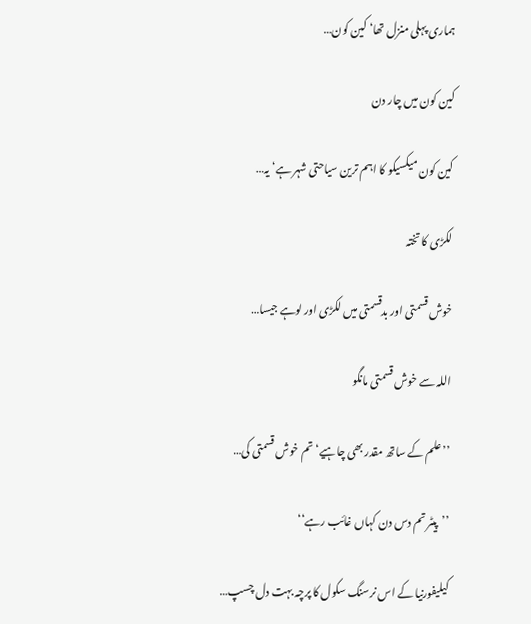ہماری پہلی منزل تھا‘ کین کون…

کین کون میں چار دن

کین کون میکسیکو کا اہم ترین سیاحتی شہر ہے‘ یہ…

لکڑی کا تختہ

خوش قسمتی اور بدقسمتی میں لکڑی اور لوہے جیسا…

اللہ سے خوش قسمتی مانگو

’’علم کے ساتھ مقدر بھی چاہیے‘ تم خوش قسمتی کی…

’’پیٹر تم دس دن کہاں غائب رہے‘‘

کیلیفورنیا کے اس نرسنگ سکول کا پرچہ بہت دل چسپ…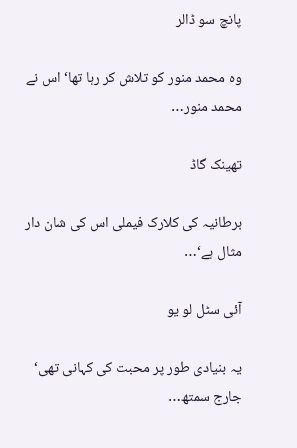پانچ سو ڈالر

وہ محمد منور کو تلاش کر رہا تھا‘ اس نے محمد منور…

تھینک گاڈ

برطانیہ کی کلارک فیملی اس کی شان دار مثال ہے‘…

آئی سٹل لو یو

یہ بنیادی طور پر محبت کی کہانی تھی‘ جارج سمتھ…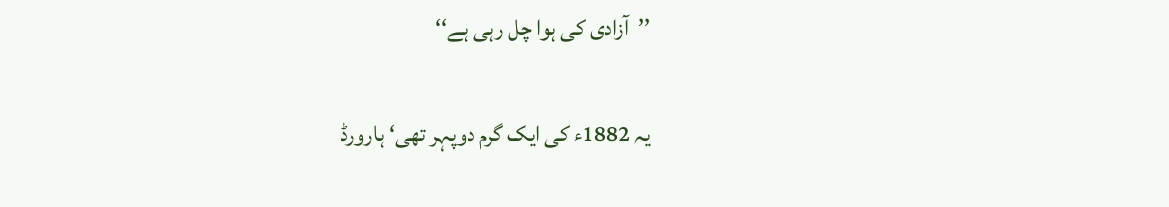’’آزادی کی ہوا چل رہی ہے‘‘

یہ 1882ء کی ایک گرم دوپہر تھی‘ ہارورڈ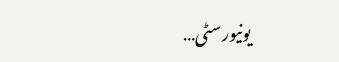یونیورسٹی…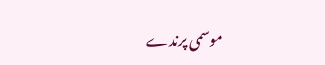موسمی پرندے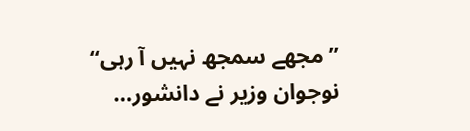’’ مجھے سمجھ نہیں آ رہی‘‘ نوجوان وزیر نے دانشور…